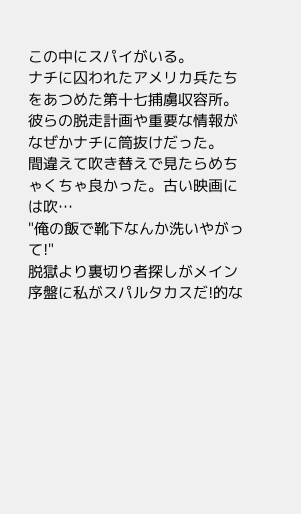この中にスパイがいる。
ナチに囚われたアメリカ兵たちをあつめた第十七捕虜収容所。
彼らの脱走計画や重要な情報がなぜかナチに筒抜けだった。
間違えて吹き替えで見たらめちゃくちゃ良かった。古い映画には吹…
"俺の飯で靴下なんか洗いやがって!"
脱獄より裏切り者探しがメイン
序盤に私がスパルタカスだ!的な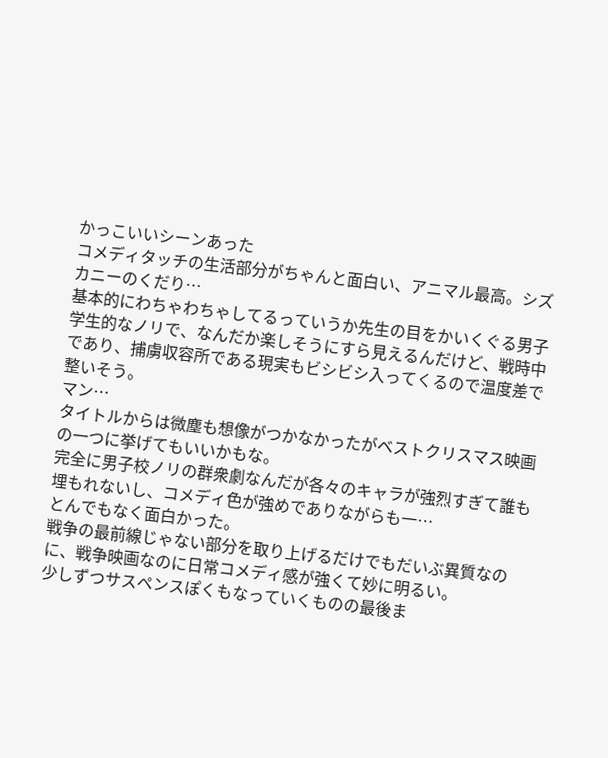かっこいいシーンあった
コメディタッチの生活部分がちゃんと面白い、アニマル最高。シズカニーのくだり…
基本的にわちゃわちゃしてるっていうか先生の目をかいくぐる男子学生的なノリで、なんだか楽しそうにすら見えるんだけど、戦時中であり、捕虜収容所である現実もビシビシ入ってくるので温度差で整いそう。
マン…
タイトルからは微塵も想像がつかなかったがベストクリスマス映画の一つに挙げてもいいかもな。
完全に男子校ノリの群衆劇なんだが各々のキャラが強烈すぎて誰も埋もれないし、コメディ色が強めでありながらも一…
とんでもなく面白かった。
戦争の最前線じゃない部分を取り上げるだけでもだいぶ異質なのに、戦争映画なのに日常コメディ感が強くて妙に明るい。
少しずつサスペンスぽくもなっていくものの最後ま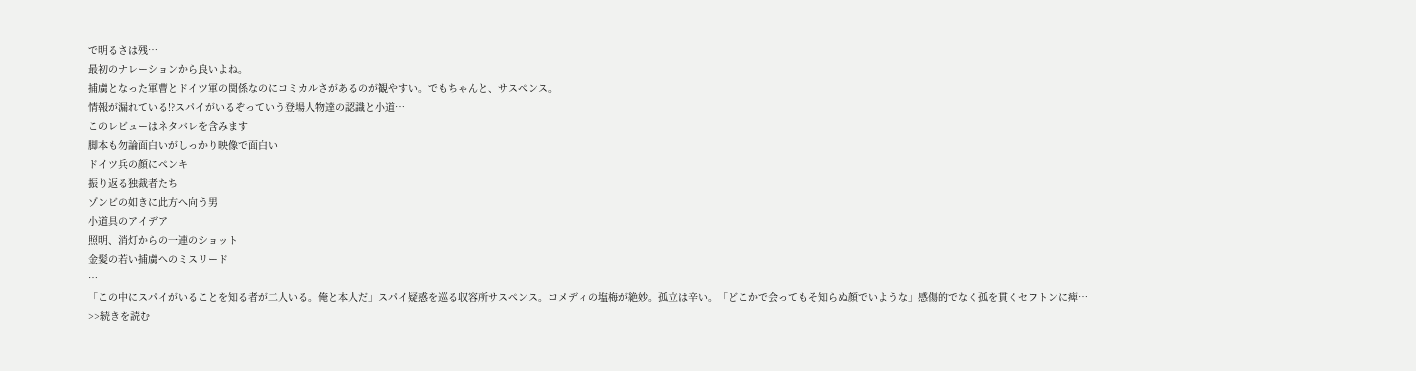で明るさは残…
最初のナレーションから良いよね。
捕虜となった軍曹とドイツ軍の関係なのにコミカルさがあるのが観やすい。でもちゃんと、サスペンス。
情報が漏れている!?スパイがいるぞっていう登場人物達の認識と小道…
このレビューはネタバレを含みます
脚本も勿論面白いがしっかり映像で面白い
ドイツ兵の顔にペンキ
振り返る独裁者たち
ゾンビの如きに此方へ向う男
小道具のアイデア
照明、消灯からの一連のショット
金髪の若い捕虜へのミスリード
…
「この中にスパイがいることを知る者が二人いる。俺と本人だ」スパイ疑惑を巡る収容所サスペンス。コメディの塩梅が絶妙。孤立は辛い。「どこかで会ってもそ知らぬ顔でいような」感傷的でなく孤を貫くセフトンに痺…
>>続きを読む